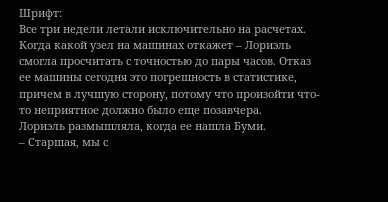Шрифт:
Все три недели летали исключительно на расчетах. Когда какой узел на машинах откажет – Лориэль смогла просчитать с точностью до пары часов. Отказ ее машины сегодня это погрешность в статистике, причем в лучшую сторону, потому что произойти что-то неприятное должно было еще позавчера.
Лориэль размышляла, когда ее нашла Буми.
– Старшая, мы с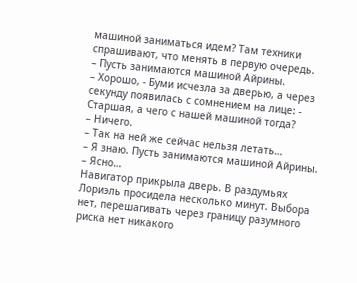машиной заниматься идем? Там техники спрашивают, что менять в первую очередь.
– Пусть занимаются машиной Айрины.
– Хорошо, - Буми исчезла за дверью, а через секунду появилась с сомнением на лице: - Старшая, а чего с нашей машиной тогда?
– Ничего.
– Так на ней же сейчас нельзя летать…
– Я знаю. Пусть занимаются машиной Айрины.
– Ясно…
Навигатор прикрыла дверь. В раздумьях Лориэль просидела несколько минут. Выбора нет, перешагивать через границу разумного риска нет никакого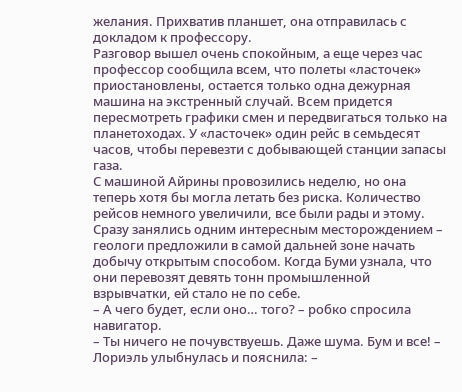желания. Прихватив планшет, она отправилась с докладом к профессору.
Разговор вышел очень спокойным, а еще через час профессор сообщила всем, что полеты «ласточек» приостановлены, остается только одна дежурная машина на экстренный случай. Всем придется пересмотреть графики смен и передвигаться только на планетоходах. У «ласточек» один рейс в семьдесят часов, чтобы перевезти с добывающей станции запасы газа.
С машиной Айрины провозились неделю, но она теперь хотя бы могла летать без риска. Количество рейсов немного увеличили, все были рады и этому.
Сразу занялись одним интересным месторождением – геологи предложили в самой дальней зоне начать добычу открытым способом. Когда Буми узнала, что они перевозят девять тонн промышленной взрывчатки, ей стало не по себе.
– А чего будет, если оно… того? – робко спросила навигатор.
– Ты ничего не почувствуешь. Даже шума. Бум и все! – Лориэль улыбнулась и пояснила: –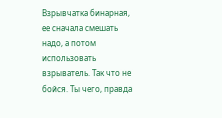Взрывчатка бинарная, ее сначала смешать надо, а потом использовать взрыватель. Так что не бойся. Ты чего, правда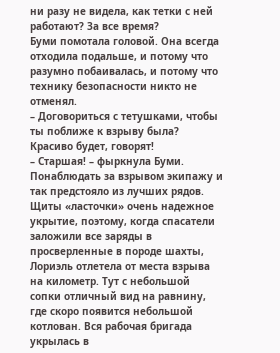ни разу не видела, как тетки с ней работают? За все время?
Буми помотала головой. Она всегда отходила подальше, и потому что разумно побаивалась, и потому что технику безопасности никто не отменял.
– Договориться с тетушками, чтобы ты поближе к взрыву была? Красиво будет, говорят!
– Старшая! – фыркнула Буми.
Понаблюдать за взрывом экипажу и так предстояло из лучших рядов. Щиты «ласточки» очень надежное укрытие, поэтому, когда спасатели заложили все заряды в просверленные в породе шахты, Лориэль отлетела от места взрыва на километр. Тут с небольшой сопки отличный вид на равнину, где скоро появится небольшой котлован. Вся рабочая бригада укрылась в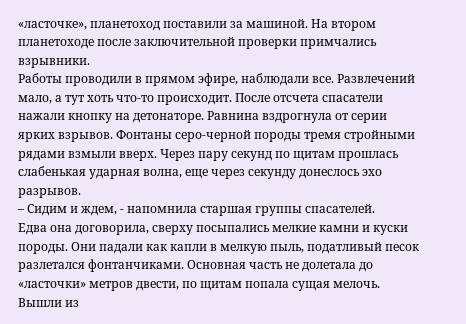«ласточке», планетоход поставили за машиной. На втором планетоходе после заключительной проверки примчались взрывники.
Работы проводили в прямом эфире, наблюдали все. Развлечений мало, а тут хоть что-то происходит. После отсчета спасатели нажали кнопку на детонаторе. Равнина вздрогнула от серии ярких взрывов. Фонтаны серо-черной породы тремя стройными рядами взмыли вверх. Через пару секунд по щитам прошлась слабенькая ударная волна, еще через секунду донеслось эхо разрывов.
– Сидим и ждем, - напомнила старшая группы спасателей.
Едва она договорила, сверху посыпались мелкие камни и куски породы. Они падали как капли в мелкую пыль, податливый песок разлетался фонтанчиками. Основная часть не долетала до «ласточки» метров двести, по щитам попала сущая мелочь. Вышли из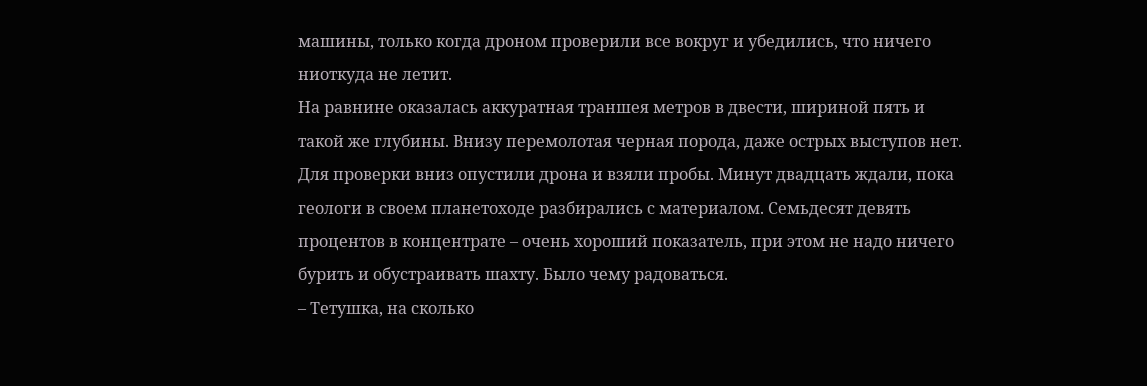машины, только когда дроном проверили все вокруг и убедились, что ничего ниоткуда не летит.
На равнине оказалась аккуратная траншея метров в двести, шириной пять и такой же глубины. Внизу перемолотая черная порода, даже острых выступов нет. Для проверки вниз опустили дрона и взяли пробы. Минут двадцать ждали, пока геологи в своем планетоходе разбирались с материалом. Семьдесят девять процентов в концентрате – очень хороший показатель, при этом не надо ничего бурить и обустраивать шахту. Было чему радоваться.
– Тетушка, на сколько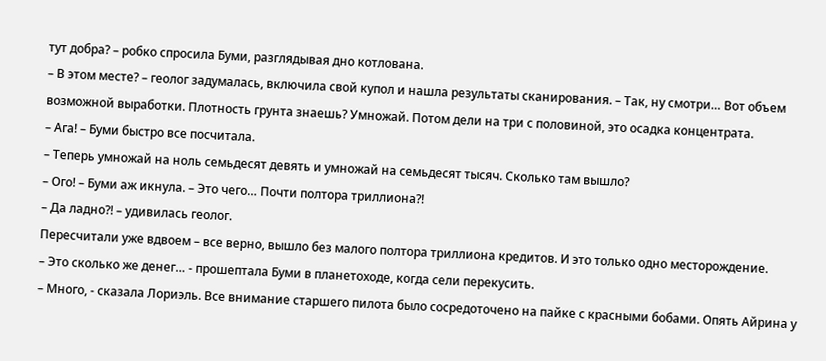тут добра? – робко спросила Буми, разглядывая дно котлована.
– В этом месте? – геолог задумалась, включила свой купол и нашла результаты сканирования. – Так, ну смотри… Вот объем возможной выработки. Плотность грунта знаешь? Умножай. Потом дели на три с половиной, это осадка концентрата.
– Ага! – Буми быстро все посчитала.
– Теперь умножай на ноль семьдесят девять и умножай на семьдесят тысяч. Сколько там вышло?
– Ого! – Буми аж икнула. – Это чего… Почти полтора триллиона?!
– Да ладно?! – удивилась геолог.
Пересчитали уже вдвоем – все верно, вышло без малого полтора триллиона кредитов. И это только одно месторождение.
– Это сколько же денег… - прошептала Буми в планетоходе, когда сели перекусить.
– Много, - сказала Лориэль. Все внимание старшего пилота было сосредоточено на пайке с красными бобами. Опять Айрина у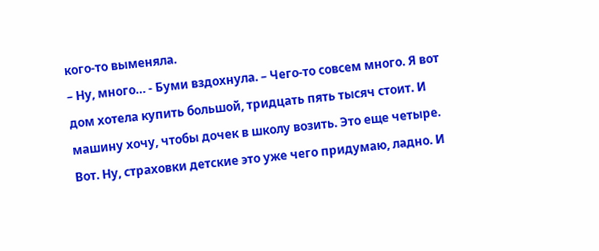кого-то выменяла.
– Ну, много… - Буми вздохнула. – Чего-то совсем много. Я вот дом хотела купить большой, тридцать пять тысяч стоит. И машину хочу, чтобы дочек в школу возить. Это еще четыре. Вот. Ну, страховки детские это уже чего придумаю, ладно. И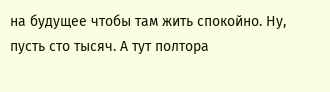на будущее чтобы там жить спокойно. Ну, пусть сто тысяч. А тут полтора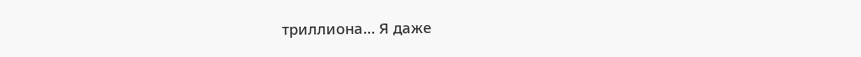триллиона… Я даже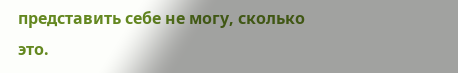представить себе не могу, сколько это.